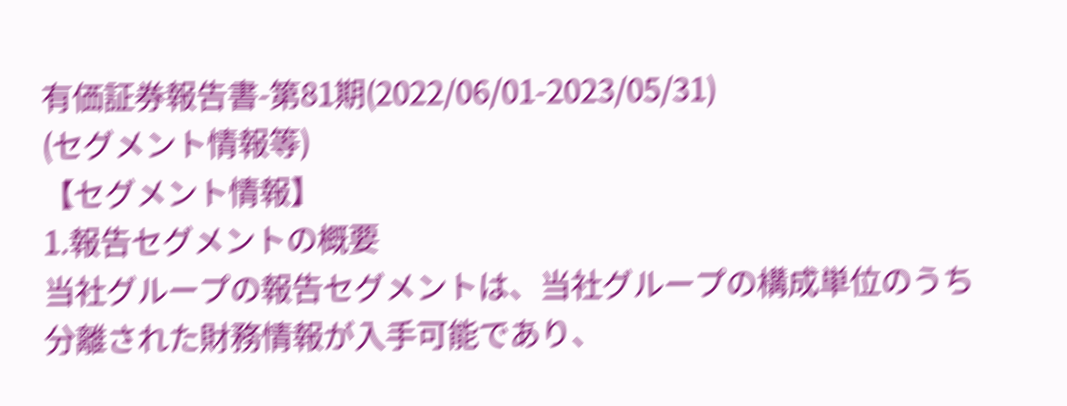有価証券報告書-第81期(2022/06/01-2023/05/31)
(セグメント情報等)
【セグメント情報】
1.報告セグメントの概要
当社グループの報告セグメントは、当社グループの構成単位のうち分離された財務情報が入手可能であり、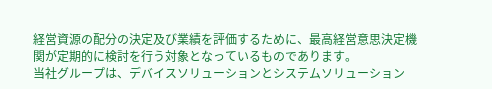経営資源の配分の決定及び業績を評価するために、最高経営意思決定機関が定期的に検討を行う対象となっているものであります。
当社グループは、デバイスソリューションとシステムソリューション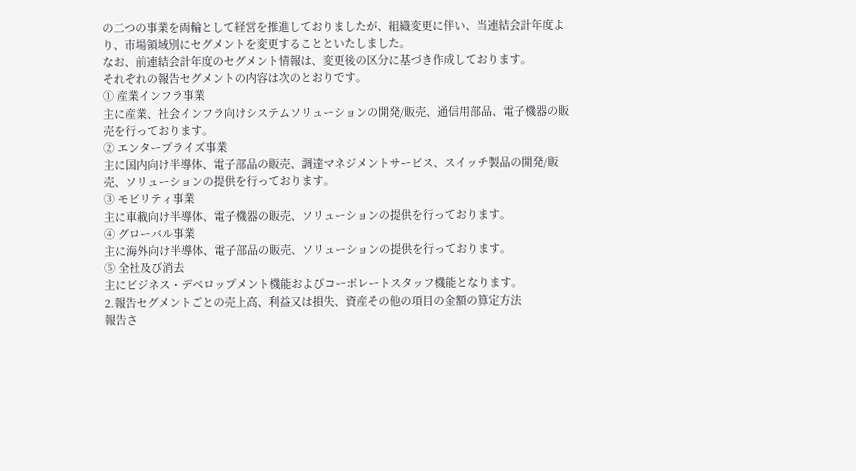の二つの事業を両輪として経営を推進しておりましたが、組織変更に伴い、当連結会計年度より、市場領域別にセグメントを変更することといたしました。
なお、前連結会計年度のセグメント情報は、変更後の区分に基づき作成しております。
それぞれの報告セグメントの内容は次のとおりです。
① 産業インフラ事業
主に産業、社会インフラ向けシステムソリューションの開発/販売、通信用部品、電子機器の販売を行っております。
② エンタープライズ事業
主に国内向け半導体、電子部品の販売、調達マネジメントサービス、スイッチ製品の開発/販売、ソリューションの提供を行っております。
③ モビリティ事業
主に車載向け半導体、電子機器の販売、ソリューションの提供を行っております。
④ グローバル事業
主に海外向け半導体、電子部品の販売、ソリューションの提供を行っております。
⑤ 全社及び消去
主にビジネス・デベロップメント機能およびコーポレートスタッフ機能となります。
2.報告セグメントごとの売上高、利益又は損失、資産その他の項目の金額の算定方法
報告さ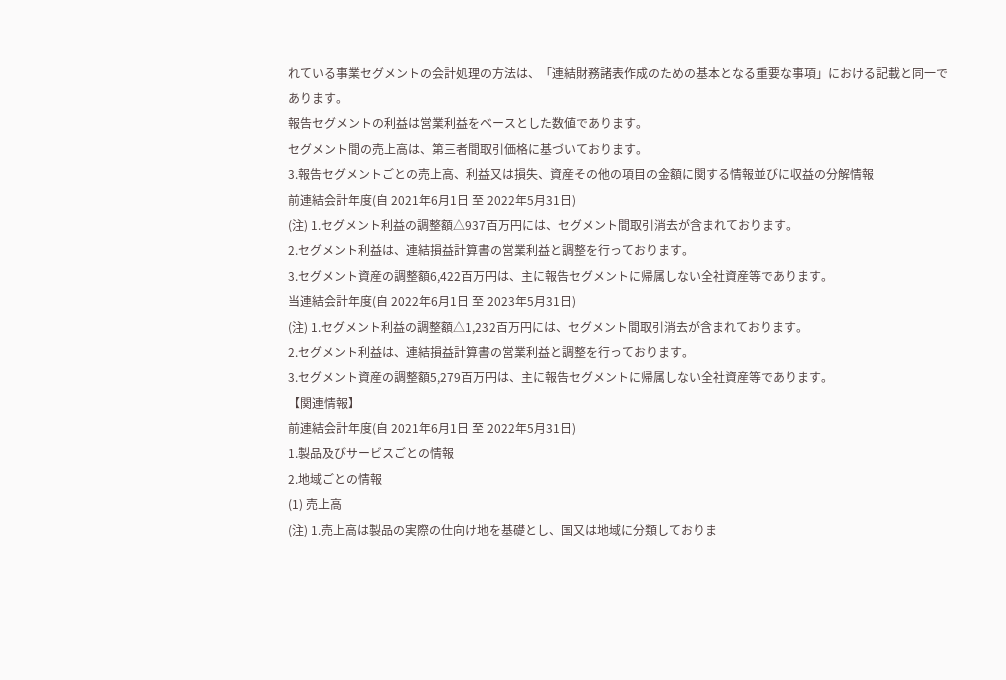れている事業セグメントの会計処理の方法は、「連結財務諸表作成のための基本となる重要な事項」における記載と同一であります。
報告セグメントの利益は営業利益をベースとした数値であります。
セグメント間の売上高は、第三者間取引価格に基づいております。
3.報告セグメントごとの売上高、利益又は損失、資産その他の項目の金額に関する情報並びに収益の分解情報
前連結会計年度(自 2021年6月1日 至 2022年5月31日)
(注) 1.セグメント利益の調整額△937百万円には、セグメント間取引消去が含まれております。
2.セグメント利益は、連結損益計算書の営業利益と調整を行っております。
3.セグメント資産の調整額6,422百万円は、主に報告セグメントに帰属しない全社資産等であります。
当連結会計年度(自 2022年6月1日 至 2023年5月31日)
(注) 1.セグメント利益の調整額△1,232百万円には、セグメント間取引消去が含まれております。
2.セグメント利益は、連結損益計算書の営業利益と調整を行っております。
3.セグメント資産の調整額5,279百万円は、主に報告セグメントに帰属しない全社資産等であります。
【関連情報】
前連結会計年度(自 2021年6月1日 至 2022年5月31日)
1.製品及びサービスごとの情報
2.地域ごとの情報
(1) 売上高
(注) 1.売上高は製品の実際の仕向け地を基礎とし、国又は地域に分類しておりま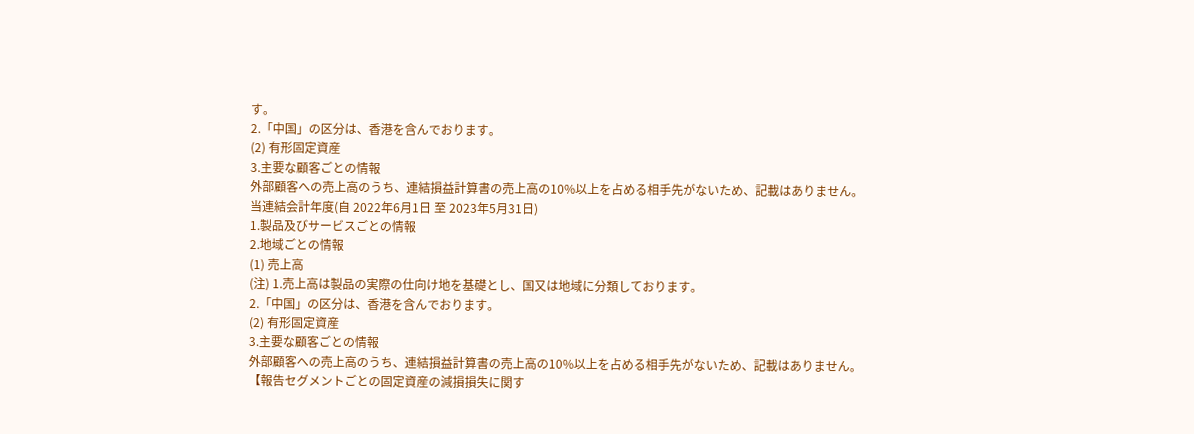す。
2.「中国」の区分は、香港を含んでおります。
(2) 有形固定資産
3.主要な顧客ごとの情報
外部顧客への売上高のうち、連結損益計算書の売上高の10%以上を占める相手先がないため、記載はありません。
当連結会計年度(自 2022年6月1日 至 2023年5月31日)
1.製品及びサービスごとの情報
2.地域ごとの情報
(1) 売上高
(注) 1.売上高は製品の実際の仕向け地を基礎とし、国又は地域に分類しております。
2.「中国」の区分は、香港を含んでおります。
(2) 有形固定資産
3.主要な顧客ごとの情報
外部顧客への売上高のうち、連結損益計算書の売上高の10%以上を占める相手先がないため、記載はありません。
【報告セグメントごとの固定資産の減損損失に関す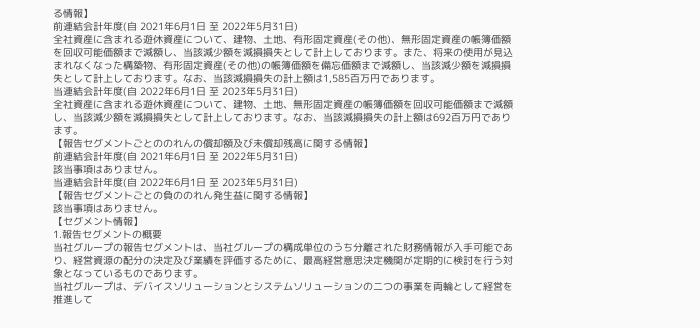る情報】
前連結会計年度(自 2021年6月1日 至 2022年5月31日)
全社資産に含まれる遊休資産について、建物、土地、有形固定資産(その他)、無形固定資産の帳簿価額を回収可能価額まで減額し、当該減少額を減損損失として計上しております。また、将来の使用が見込まれなくなった構築物、有形固定資産(その他)の帳簿価額を備忘価額まで減額し、当該減少額を減損損失として計上しております。なお、当該減損損失の計上額は1,585百万円であります。
当連結会計年度(自 2022年6月1日 至 2023年5月31日)
全社資産に含まれる遊休資産について、建物、土地、無形固定資産の帳簿価額を回収可能価額まで減額し、当該減少額を減損損失として計上しております。なお、当該減損損失の計上額は692百万円であります。
【報告セグメントごとののれんの償却額及び未償却残高に関する情報】
前連結会計年度(自 2021年6月1日 至 2022年5月31日)
該当事項はありません。
当連結会計年度(自 2022年6月1日 至 2023年5月31日)
【報告セグメントごとの負ののれん発生益に関する情報】
該当事項はありません。
【セグメント情報】
1.報告セグメントの概要
当社グループの報告セグメントは、当社グループの構成単位のうち分離された財務情報が入手可能であり、経営資源の配分の決定及び業績を評価するために、最高経営意思決定機関が定期的に検討を行う対象となっているものであります。
当社グループは、デバイスソリューションとシステムソリューションの二つの事業を両輪として経営を推進して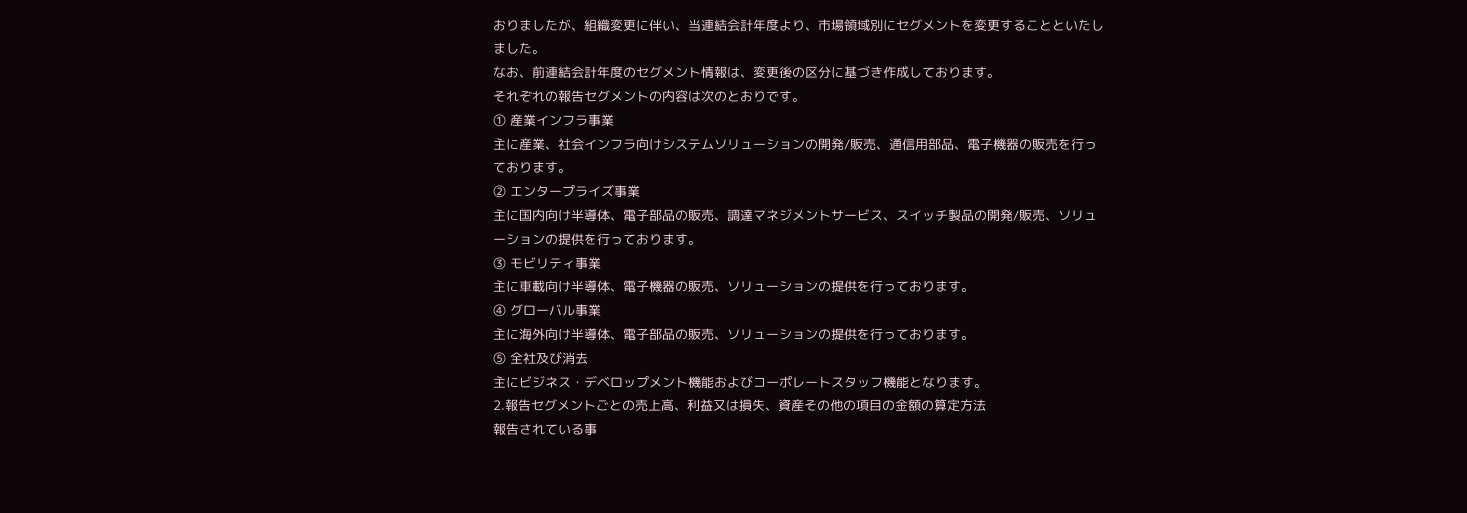おりましたが、組織変更に伴い、当連結会計年度より、市場領域別にセグメントを変更することといたしました。
なお、前連結会計年度のセグメント情報は、変更後の区分に基づき作成しております。
それぞれの報告セグメントの内容は次のとおりです。
① 産業インフラ事業
主に産業、社会インフラ向けシステムソリューションの開発/販売、通信用部品、電子機器の販売を行っております。
② エンタープライズ事業
主に国内向け半導体、電子部品の販売、調達マネジメントサービス、スイッチ製品の開発/販売、ソリューションの提供を行っております。
③ モビリティ事業
主に車載向け半導体、電子機器の販売、ソリューションの提供を行っております。
④ グローバル事業
主に海外向け半導体、電子部品の販売、ソリューションの提供を行っております。
⑤ 全社及び消去
主にビジネス・デベロップメント機能およびコーポレートスタッフ機能となります。
2.報告セグメントごとの売上高、利益又は損失、資産その他の項目の金額の算定方法
報告されている事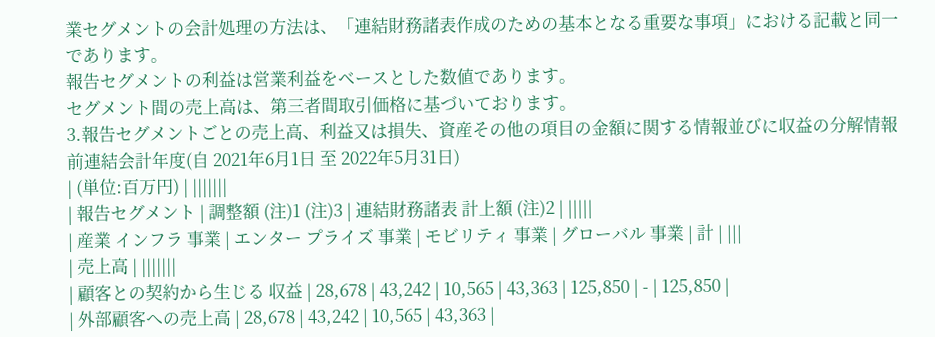業セグメントの会計処理の方法は、「連結財務諸表作成のための基本となる重要な事項」における記載と同一であります。
報告セグメントの利益は営業利益をベースとした数値であります。
セグメント間の売上高は、第三者間取引価格に基づいております。
3.報告セグメントごとの売上高、利益又は損失、資産その他の項目の金額に関する情報並びに収益の分解情報
前連結会計年度(自 2021年6月1日 至 2022年5月31日)
| (単位:百万円) | |||||||
| 報告セグメント | 調整額 (注)1 (注)3 | 連結財務諸表 計上額 (注)2 | |||||
| 産業 インフラ 事業 | エンター プライズ 事業 | モビリティ 事業 | グローバル 事業 | 計 | |||
| 売上高 | |||||||
| 顧客との契約から生じる 収益 | 28,678 | 43,242 | 10,565 | 43,363 | 125,850 | - | 125,850 |
| 外部顧客への売上高 | 28,678 | 43,242 | 10,565 | 43,363 |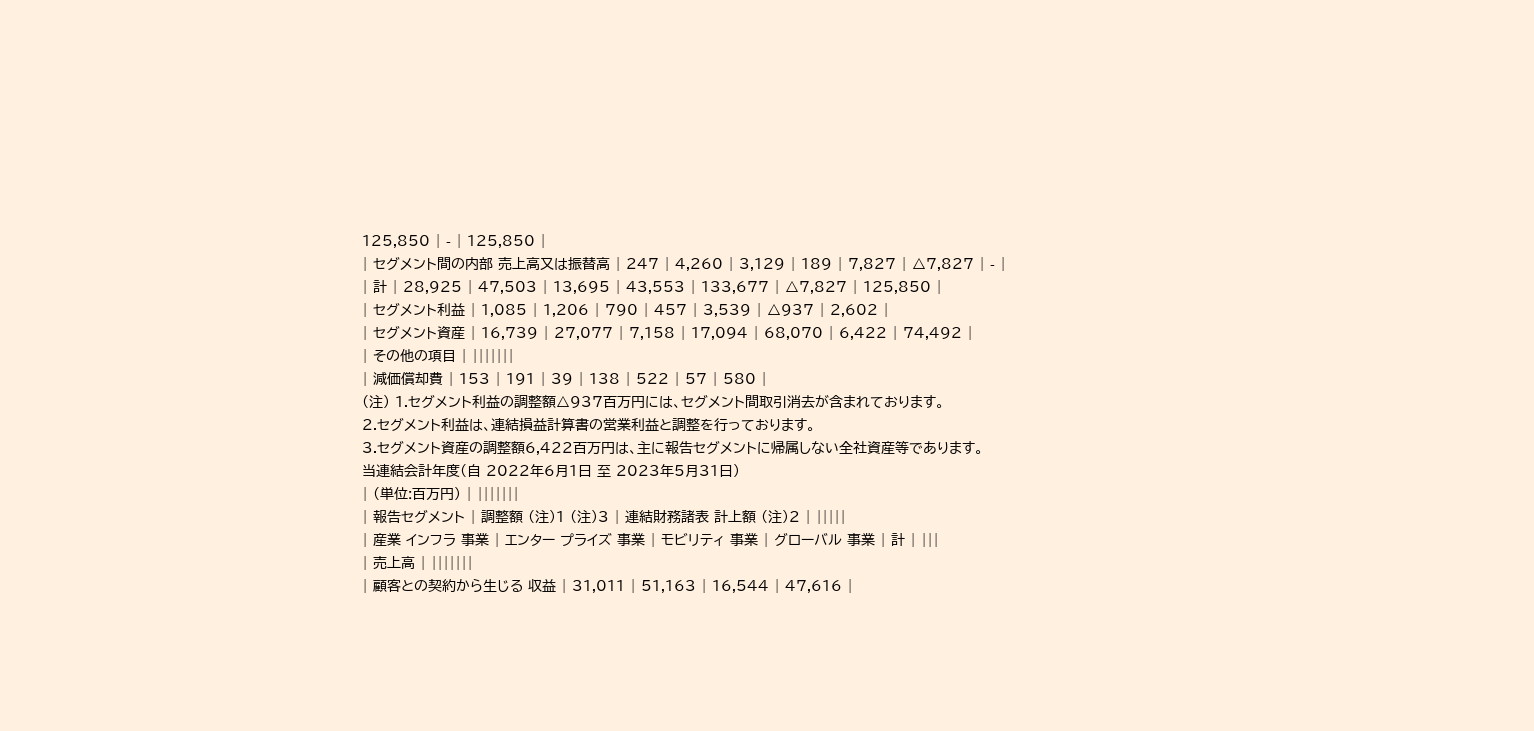125,850 | - | 125,850 |
| セグメント間の内部 売上高又は振替高 | 247 | 4,260 | 3,129 | 189 | 7,827 | △7,827 | - |
| 計 | 28,925 | 47,503 | 13,695 | 43,553 | 133,677 | △7,827 | 125,850 |
| セグメント利益 | 1,085 | 1,206 | 790 | 457 | 3,539 | △937 | 2,602 |
| セグメント資産 | 16,739 | 27,077 | 7,158 | 17,094 | 68,070 | 6,422 | 74,492 |
| その他の項目 | |||||||
| 減価償却費 | 153 | 191 | 39 | 138 | 522 | 57 | 580 |
(注) 1.セグメント利益の調整額△937百万円には、セグメント間取引消去が含まれております。
2.セグメント利益は、連結損益計算書の営業利益と調整を行っております。
3.セグメント資産の調整額6,422百万円は、主に報告セグメントに帰属しない全社資産等であります。
当連結会計年度(自 2022年6月1日 至 2023年5月31日)
| (単位:百万円) | |||||||
| 報告セグメント | 調整額 (注)1 (注)3 | 連結財務諸表 計上額 (注)2 | |||||
| 産業 インフラ 事業 | エンター プライズ 事業 | モビリティ 事業 | グローバル 事業 | 計 | |||
| 売上高 | |||||||
| 顧客との契約から生じる 収益 | 31,011 | 51,163 | 16,544 | 47,616 |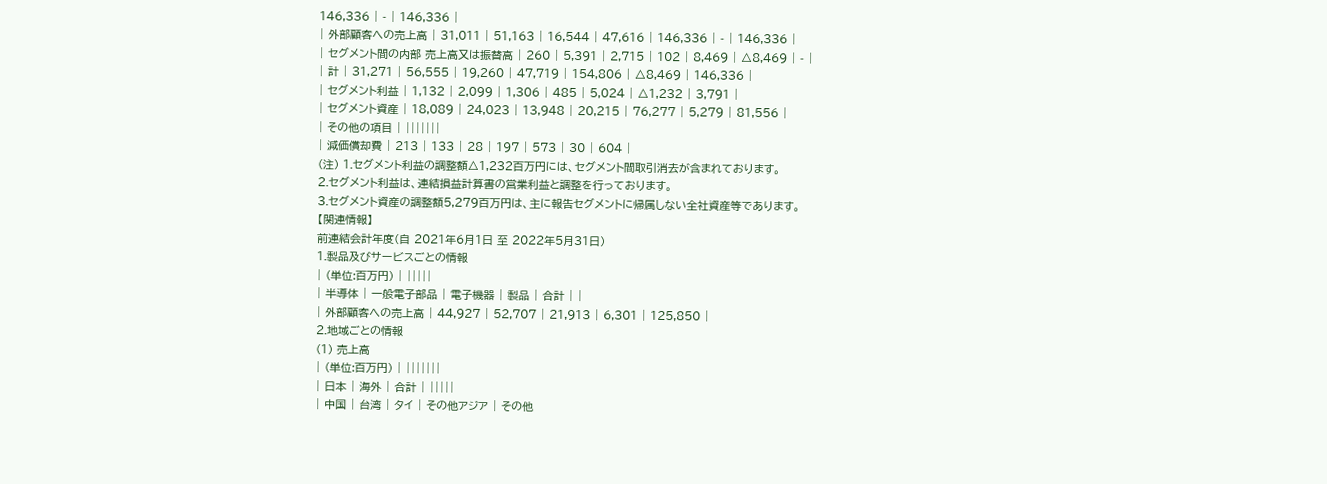146,336 | - | 146,336 |
| 外部顧客への売上高 | 31,011 | 51,163 | 16,544 | 47,616 | 146,336 | - | 146,336 |
| セグメント間の内部 売上高又は振替高 | 260 | 5,391 | 2,715 | 102 | 8,469 | △8,469 | - |
| 計 | 31,271 | 56,555 | 19,260 | 47,719 | 154,806 | △8,469 | 146,336 |
| セグメント利益 | 1,132 | 2,099 | 1,306 | 485 | 5,024 | △1,232 | 3,791 |
| セグメント資産 | 18,089 | 24,023 | 13,948 | 20,215 | 76,277 | 5,279 | 81,556 |
| その他の項目 | |||||||
| 減価償却費 | 213 | 133 | 28 | 197 | 573 | 30 | 604 |
(注) 1.セグメント利益の調整額△1,232百万円には、セグメント間取引消去が含まれております。
2.セグメント利益は、連結損益計算書の営業利益と調整を行っております。
3.セグメント資産の調整額5,279百万円は、主に報告セグメントに帰属しない全社資産等であります。
【関連情報】
前連結会計年度(自 2021年6月1日 至 2022年5月31日)
1.製品及びサービスごとの情報
| (単位:百万円) | |||||
| 半導体 | 一般電子部品 | 電子機器 | 製品 | 合計 | |
| 外部顧客への売上高 | 44,927 | 52,707 | 21,913 | 6,301 | 125,850 |
2.地域ごとの情報
(1) 売上高
| (単位:百万円) | |||||||
| 日本 | 海外 | 合計 | |||||
| 中国 | 台湾 | タイ | その他アジア | その他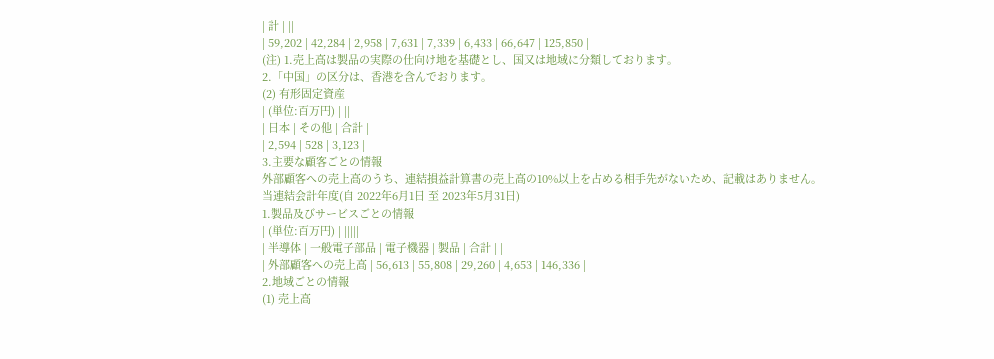| 計 | ||
| 59,202 | 42,284 | 2,958 | 7,631 | 7,339 | 6,433 | 66,647 | 125,850 |
(注) 1.売上高は製品の実際の仕向け地を基礎とし、国又は地域に分類しております。
2.「中国」の区分は、香港を含んでおります。
(2) 有形固定資産
| (単位:百万円) | ||
| 日本 | その他 | 合計 |
| 2,594 | 528 | 3,123 |
3.主要な顧客ごとの情報
外部顧客への売上高のうち、連結損益計算書の売上高の10%以上を占める相手先がないため、記載はありません。
当連結会計年度(自 2022年6月1日 至 2023年5月31日)
1.製品及びサービスごとの情報
| (単位:百万円) | |||||
| 半導体 | 一般電子部品 | 電子機器 | 製品 | 合計 | |
| 外部顧客への売上高 | 56,613 | 55,808 | 29,260 | 4,653 | 146,336 |
2.地域ごとの情報
(1) 売上高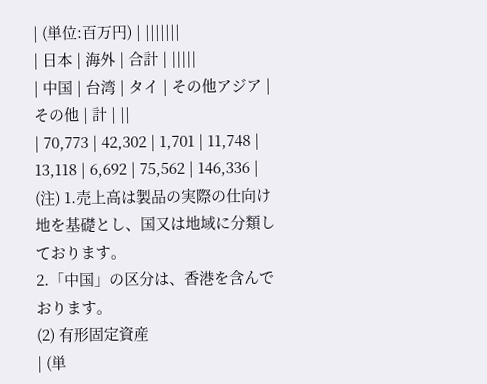| (単位:百万円) | |||||||
| 日本 | 海外 | 合計 | |||||
| 中国 | 台湾 | タイ | その他アジア | その他 | 計 | ||
| 70,773 | 42,302 | 1,701 | 11,748 | 13,118 | 6,692 | 75,562 | 146,336 |
(注) 1.売上高は製品の実際の仕向け地を基礎とし、国又は地域に分類しております。
2.「中国」の区分は、香港を含んでおります。
(2) 有形固定資産
| (単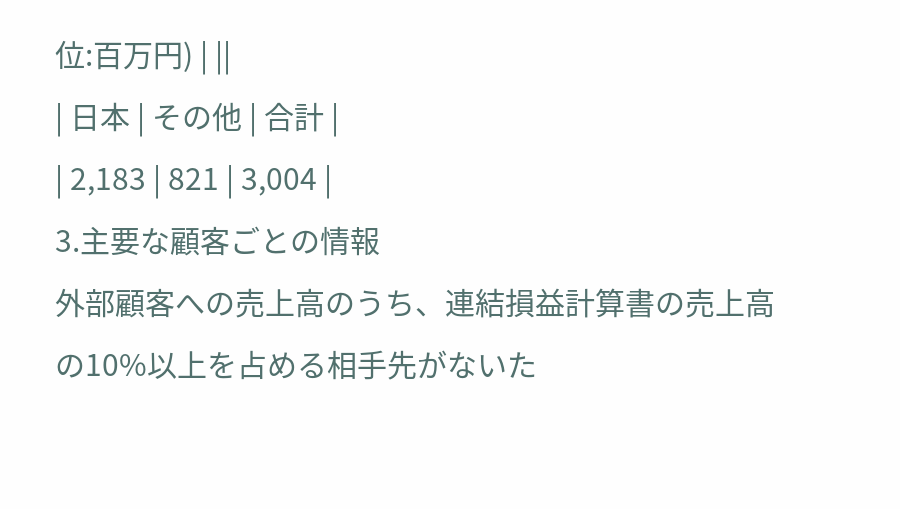位:百万円) | ||
| 日本 | その他 | 合計 |
| 2,183 | 821 | 3,004 |
3.主要な顧客ごとの情報
外部顧客への売上高のうち、連結損益計算書の売上高の10%以上を占める相手先がないた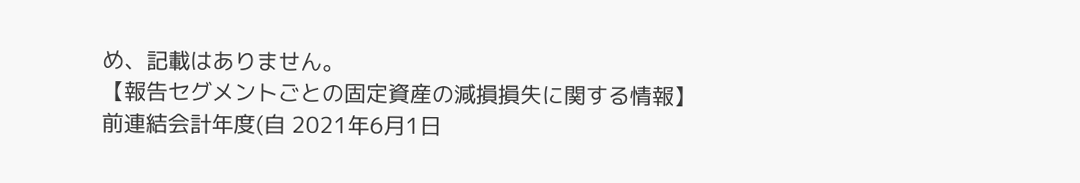め、記載はありません。
【報告セグメントごとの固定資産の減損損失に関する情報】
前連結会計年度(自 2021年6月1日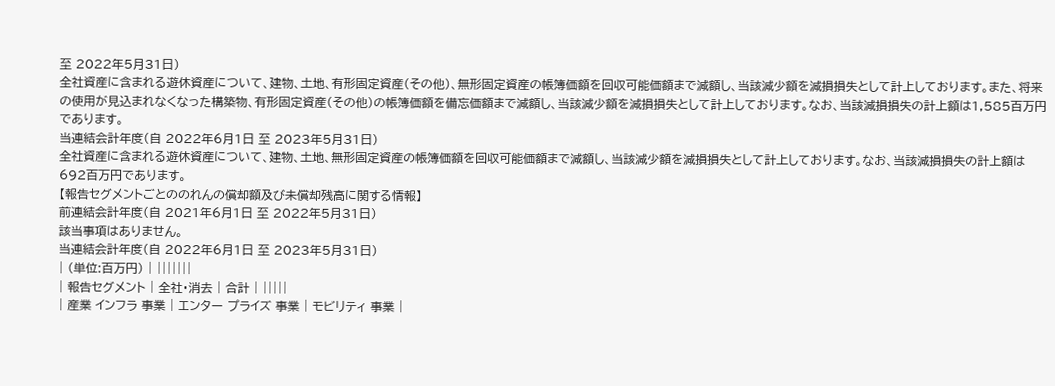至 2022年5月31日)
全社資産に含まれる遊休資産について、建物、土地、有形固定資産(その他)、無形固定資産の帳簿価額を回収可能価額まで減額し、当該減少額を減損損失として計上しております。また、将来の使用が見込まれなくなった構築物、有形固定資産(その他)の帳簿価額を備忘価額まで減額し、当該減少額を減損損失として計上しております。なお、当該減損損失の計上額は1,585百万円であります。
当連結会計年度(自 2022年6月1日 至 2023年5月31日)
全社資産に含まれる遊休資産について、建物、土地、無形固定資産の帳簿価額を回収可能価額まで減額し、当該減少額を減損損失として計上しております。なお、当該減損損失の計上額は692百万円であります。
【報告セグメントごとののれんの償却額及び未償却残高に関する情報】
前連結会計年度(自 2021年6月1日 至 2022年5月31日)
該当事項はありません。
当連結会計年度(自 2022年6月1日 至 2023年5月31日)
| (単位:百万円) | |||||||
| 報告セグメント | 全社・消去 | 合計 | |||||
| 産業 インフラ 事業 | エンター プライズ 事業 | モビリティ 事業 |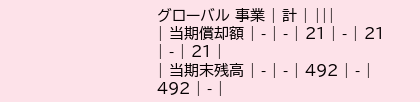グローバル 事業 | 計 | |||
| 当期償却額 | - | - | 21 | - | 21 | - | 21 |
| 当期末残高 | - | - | 492 | - | 492 | - |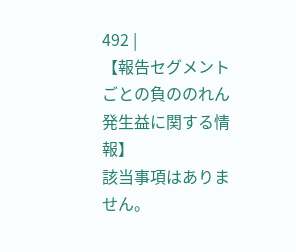492 |
【報告セグメントごとの負ののれん発生益に関する情報】
該当事項はありません。